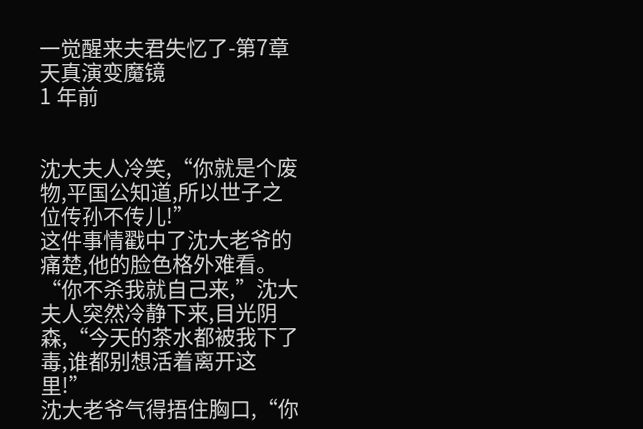一觉醒来夫君失忆了-第7章
天真演变魔镜
1 年前


沈大夫人冷笑,“你就是个废物,平国公知道,所以世子之位传孙不传儿!”
这件事情戳中了沈大老爷的痛楚,他的脸色格外难看。
“你不杀我就自己来,”沈大夫人突然冷静下来,目光阴森,“今天的茶水都被我下了毒,谁都别想活着离开这里!”
沈大老爷气得捂住胸口,“你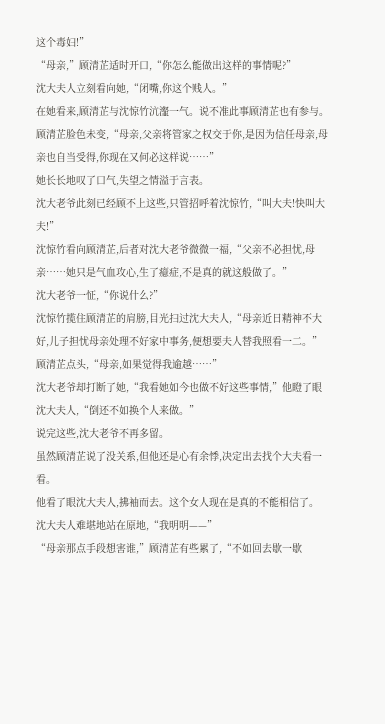这个毒妇!”
“母亲,”顾清芷适时开口,“你怎么能做出这样的事情呢?”
沈大夫人立刻看向她,“闭嘴,你这个贱人。”
在她看来,顾清芷与沈惊竹沆瀣一气。说不准此事顾清芷也有参与。
顾清芷脸色未变,“母亲,父亲将管家之权交于你,是因为信任母亲,母亲也自当受得,你现在又何必这样说……”
她长长地叹了口气,失望之情溢于言表。
沈大老爷此刻已经顾不上这些,只管招呼着沈惊竹,“叫大夫!快叫大夫!”
沈惊竹看向顾清芷,后者对沈大老爷微微一福,“父亲不必担忧,母亲……她只是气血攻心,生了癔症,不是真的就这般做了。”
沈大老爷一怔,“你说什么?”
沈惊竹揽住顾清芷的肩膀,目光扫过沈大夫人,“母亲近日精神不大好,儿子担忧母亲处理不好家中事务,便想要夫人替我照看一二。”
顾清芷点头,“母亲,如果觉得我逾越……”
沈大老爷却打断了她,“我看她如今也做不好这些事情,”他瞪了眼沈大夫人,“倒还不如换个人来做。”
说完这些,沈大老爷不再多留。
虽然顾清芷说了没关系,但他还是心有余悸,决定出去找个大夫看一看。
他看了眼沈大夫人,拂袖而去。这个女人现在是真的不能相信了。
沈大夫人难堪地站在原地,“我明明——”
“母亲那点手段想害谁,”顾清芷有些累了,“不如回去歇一歇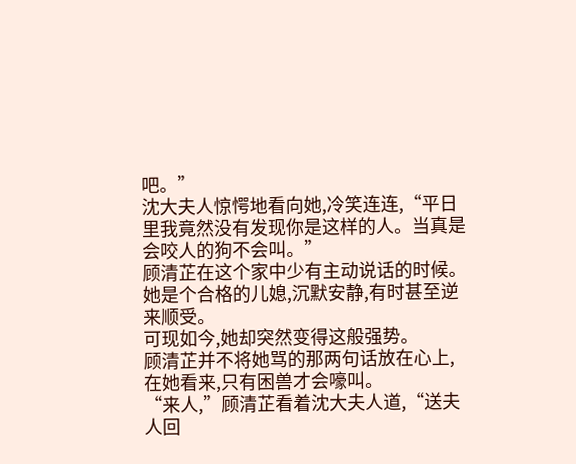吧。”
沈大夫人惊愕地看向她,冷笑连连,“平日里我竟然没有发现你是这样的人。当真是会咬人的狗不会叫。”
顾清芷在这个家中少有主动说话的时候。她是个合格的儿媳,沉默安静,有时甚至逆来顺受。
可现如今,她却突然变得这般强势。
顾清芷并不将她骂的那两句话放在心上,在她看来,只有困兽才会嚎叫。
“来人,”顾清芷看着沈大夫人道,“送夫人回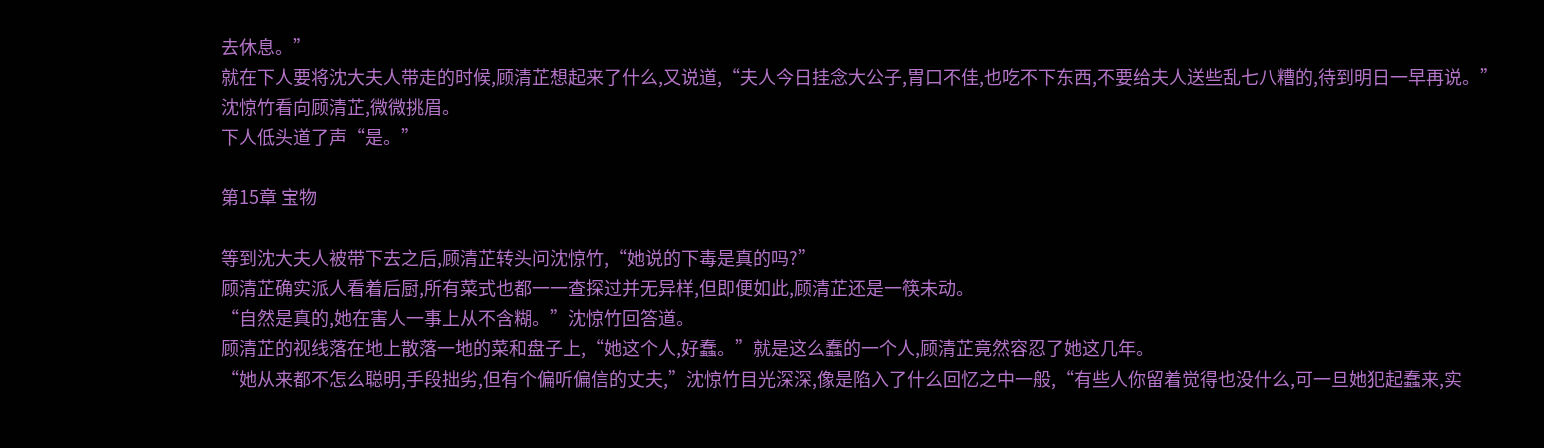去休息。”
就在下人要将沈大夫人带走的时候,顾清芷想起来了什么,又说道,“夫人今日挂念大公子,胃口不佳,也吃不下东西,不要给夫人送些乱七八糟的,待到明日一早再说。”
沈惊竹看向顾清芷,微微挑眉。
下人低头道了声“是。”

第15章 宝物

等到沈大夫人被带下去之后,顾清芷转头问沈惊竹,“她说的下毒是真的吗?”
顾清芷确实派人看着后厨,所有菜式也都一一查探过并无异样,但即便如此,顾清芷还是一筷未动。
“自然是真的,她在害人一事上从不含糊。”沈惊竹回答道。
顾清芷的视线落在地上散落一地的菜和盘子上,“她这个人,好蠢。”就是这么蠢的一个人,顾清芷竟然容忍了她这几年。
“她从来都不怎么聪明,手段拙劣,但有个偏听偏信的丈夫,”沈惊竹目光深深,像是陷入了什么回忆之中一般,“有些人你留着觉得也没什么,可一旦她犯起蠢来,实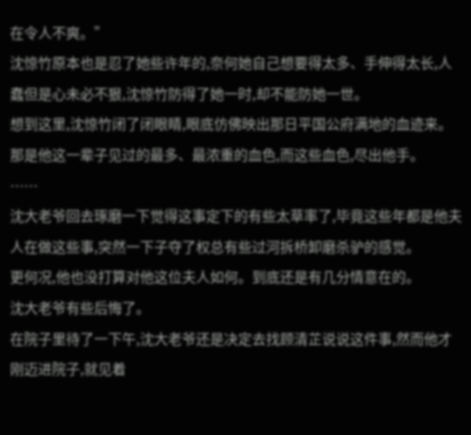在令人不爽。”
沈惊竹原本也是忍了她些许年的,奈何她自己想要得太多、手伸得太长,人蠢但是心未必不狠,沈惊竹防得了她一时,却不能防她一世。
想到这里,沈惊竹闭了闭眼睛,眼底仿佛映出那日平国公府满地的血迹来。
那是他这一辈子见过的最多、最浓重的血色,而这些血色,尽出他手。
……
沈大老爷回去琢磨一下觉得这事定下的有些太草率了,毕竟这些年都是他夫人在做这些事,突然一下子夺了权总有些过河拆桥卸磨杀驴的感觉。
更何况,他也没打算对他这位夫人如何。到底还是有几分情意在的。
沈大老爷有些后悔了。
在院子里待了一下午,沈大老爷还是决定去找顾清芷说说这件事,然而他才刚迈进院子,就见着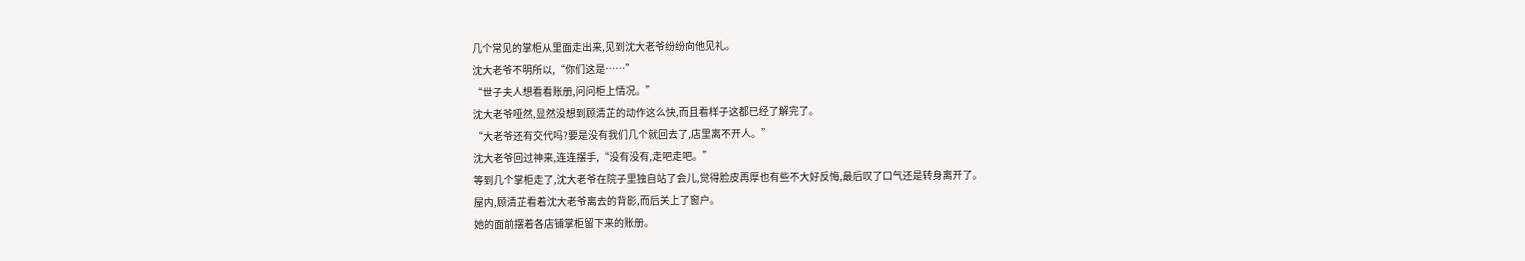几个常见的掌柜从里面走出来,见到沈大老爷纷纷向他见礼。
沈大老爷不明所以,“你们这是……”
“世子夫人想看看账册,问问柜上情况。”
沈大老爷哑然,显然没想到顾清芷的动作这么快,而且看样子这都已经了解完了。
“大老爷还有交代吗?要是没有我们几个就回去了,店里离不开人。”
沈大老爷回过神来,连连摆手,“没有没有,走吧走吧。”
等到几个掌柜走了,沈大老爷在院子里独自站了会儿,觉得脸皮再厚也有些不大好反悔,最后叹了口气还是转身离开了。
屋内,顾清芷看着沈大老爷离去的背影,而后关上了窗户。
她的面前摆着各店铺掌柜留下来的账册。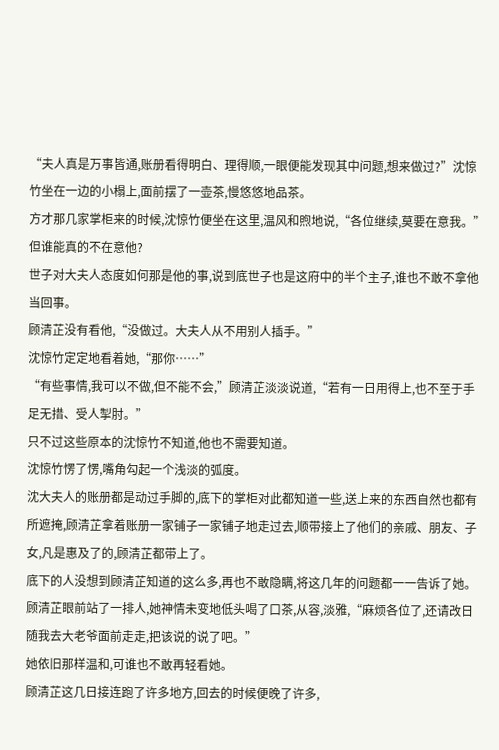“夫人真是万事皆通,账册看得明白、理得顺,一眼便能发现其中问题,想来做过?”沈惊竹坐在一边的小榻上,面前摆了一壶茶,慢悠悠地品茶。
方才那几家掌柜来的时候,沈惊竹便坐在这里,温风和煦地说,“各位继续,莫要在意我。”
但谁能真的不在意他?
世子对大夫人态度如何那是他的事,说到底世子也是这府中的半个主子,谁也不敢不拿他当回事。
顾清芷没有看他,“没做过。大夫人从不用别人插手。”
沈惊竹定定地看着她,“那你……”
“有些事情,我可以不做,但不能不会,”顾清芷淡淡说道,“若有一日用得上,也不至于手足无措、受人掣肘。”
只不过这些原本的沈惊竹不知道,他也不需要知道。
沈惊竹愣了愣,嘴角勾起一个浅淡的弧度。
沈大夫人的账册都是动过手脚的,底下的掌柜对此都知道一些,送上来的东西自然也都有所遮掩,顾清芷拿着账册一家铺子一家铺子地走过去,顺带接上了他们的亲戚、朋友、子女,凡是惠及了的,顾清芷都带上了。
底下的人没想到顾清芷知道的这么多,再也不敢隐瞒,将这几年的问题都一一告诉了她。
顾清芷眼前站了一排人,她神情未变地低头喝了口茶,从容,淡雅,“麻烦各位了,还请改日随我去大老爷面前走走,把该说的说了吧。”
她依旧那样温和,可谁也不敢再轻看她。
顾清芷这几日接连跑了许多地方,回去的时候便晚了许多,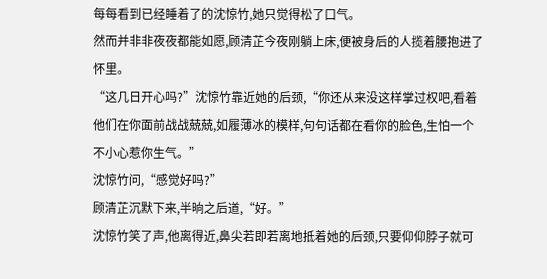每每看到已经睡着了的沈惊竹,她只觉得松了口气。
然而并非非夜夜都能如愿,顾清芷今夜刚躺上床,便被身后的人揽着腰抱进了怀里。
“这几日开心吗?”沈惊竹靠近她的后颈,“你还从来没这样掌过权吧,看着他们在你面前战战兢兢,如履薄冰的模样,句句话都在看你的脸色,生怕一个不小心惹你生气。”
沈惊竹问,“感觉好吗?”
顾清芷沉默下来,半晌之后道,“好。”
沈惊竹笑了声,他离得近,鼻尖若即若离地抵着她的后颈,只要仰仰脖子就可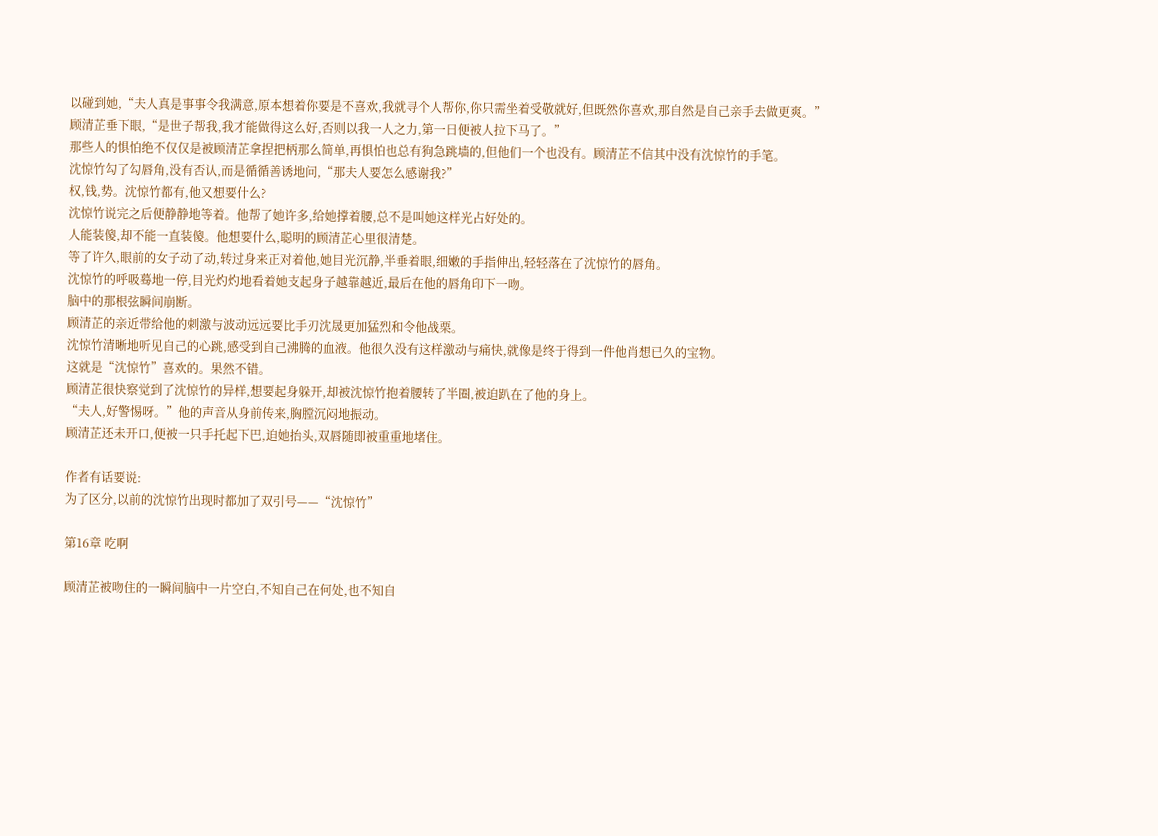以碰到她,“夫人真是事事令我满意,原本想着你要是不喜欢,我就寻个人帮你,你只需坐着受敬就好,但既然你喜欢,那自然是自己亲手去做更爽。”
顾清芷垂下眼,“是世子帮我,我才能做得这么好,否则以我一人之力,第一日便被人拉下马了。”
那些人的惧怕绝不仅仅是被顾清芷拿捏把柄那么简单,再惧怕也总有狗急跳墙的,但他们一个也没有。顾清芷不信其中没有沈惊竹的手笔。
沈惊竹勾了勾唇角,没有否认,而是循循善诱地问,“那夫人要怎么感谢我?”
权,钱,势。沈惊竹都有,他又想要什么?
沈惊竹说完之后便静静地等着。他帮了她许多,给她撑着腰,总不是叫她这样光占好处的。
人能装傻,却不能一直装傻。他想要什么,聪明的顾清芷心里很清楚。
等了许久,眼前的女子动了动,转过身来正对着他,她目光沉静,半垂着眼,细嫩的手指伸出,轻轻落在了沈惊竹的唇角。
沈惊竹的呼吸蓦地一停,目光灼灼地看着她支起身子越靠越近,最后在他的唇角印下一吻。
脑中的那根弦瞬间崩断。
顾清芷的亲近带给他的刺激与波动远远要比手刃沈晟更加猛烈和令他战栗。
沈惊竹清晰地听见自己的心跳,感受到自己沸腾的血液。他很久没有这样激动与痛快,就像是终于得到一件他肖想已久的宝物。
这就是“沈惊竹”喜欢的。果然不错。
顾清芷很快察觉到了沈惊竹的异样,想要起身躲开,却被沈惊竹抱着腰转了半圈,被迫趴在了他的身上。
“夫人,好警惕呀。”他的声音从身前传来,胸膛沉闷地振动。
顾清芷还未开口,便被一只手托起下巴,迫她抬头,双唇随即被重重地堵住。

作者有话要说:
为了区分,以前的沈惊竹出现时都加了双引号——“沈惊竹”

第16章 吃啊

顾清芷被吻住的一瞬间脑中一片空白,不知自己在何处,也不知自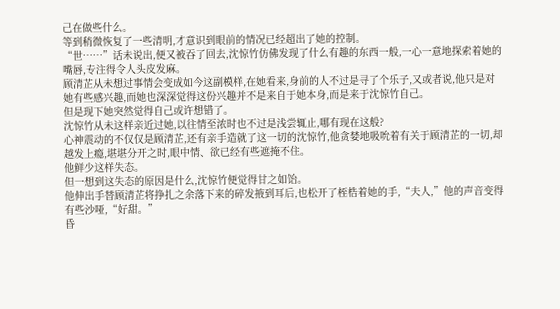己在做些什么。
等到稍微恢复了一些清明,才意识到眼前的情况已经超出了她的控制。
“世……”话未说出,便又被吞了回去,沈惊竹仿佛发现了什么有趣的东西一般,一心一意地探索着她的嘴唇,专注得令人头皮发麻。
顾清芷从未想过事情会变成如今这副模样,在她看来,身前的人不过是寻了个乐子,又或者说,他只是对她有些感兴趣,而她也深深觉得这份兴趣并不是来自于她本身,而是来于沈惊竹自己。
但是现下她突然觉得自己或许想错了。
沈惊竹从未这样亲近过她,以往情至浓时也不过是浅尝辄止,哪有现在这般?
心神震动的不仅仅是顾清芷,还有亲手造就了这一切的沈惊竹,他贪婪地吸吮着有关于顾清芷的一切,却越发上瘾,堪堪分开之时,眼中情、欲已经有些遮掩不住。
他鲜少这样失态。
但一想到这失态的原因是什么,沈惊竹便觉得甘之如饴。
他伸出手替顾清芷将挣扎之余落下来的碎发掖到耳后,也松开了桎梏着她的手,“夫人,”他的声音变得有些沙哑,“好甜。”
昏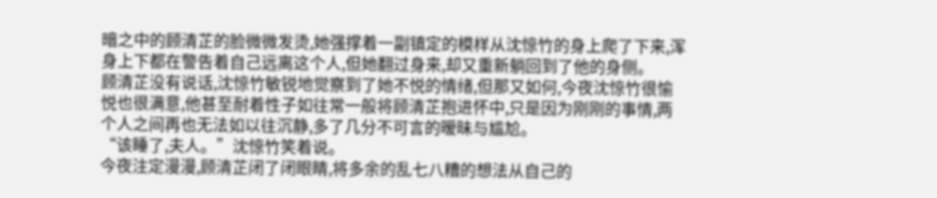暗之中的顾清芷的脸微微发烫,她强撑着一副镇定的模样从沈惊竹的身上爬了下来,浑身上下都在警告着自己远离这个人,但她翻过身来,却又重新躺回到了他的身侧。
顾清芷没有说话,沈惊竹敏锐地觉察到了她不悦的情绪,但那又如何,今夜沈惊竹很愉悦也很满意,他甚至耐着性子如往常一般将顾清芷抱进怀中,只是因为刚刚的事情,两个人之间再也无法如以往沉静,多了几分不可言的暧昧与尴尬。
“该睡了,夫人。”沈惊竹笑着说。
今夜注定漫漫,顾清芷闭了闭眼睛,将多余的乱七八糟的想法从自己的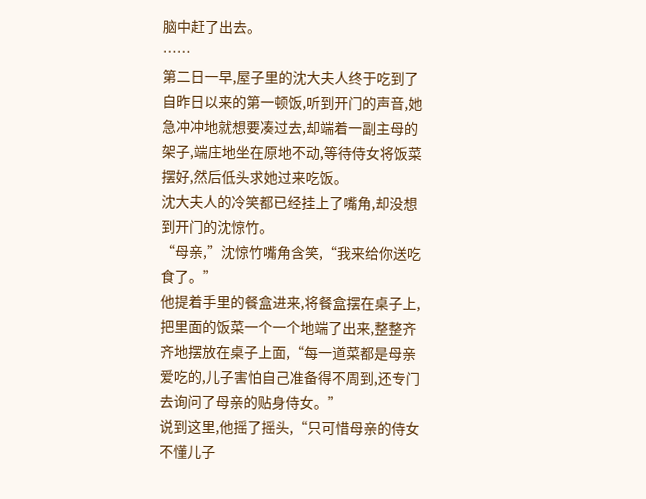脑中赶了出去。
……
第二日一早,屋子里的沈大夫人终于吃到了自昨日以来的第一顿饭,听到开门的声音,她急冲冲地就想要凑过去,却端着一副主母的架子,端庄地坐在原地不动,等待侍女将饭菜摆好,然后低头求她过来吃饭。
沈大夫人的冷笑都已经挂上了嘴角,却没想到开门的沈惊竹。
“母亲,”沈惊竹嘴角含笑,“我来给你送吃食了。”
他提着手里的餐盒进来,将餐盒摆在桌子上,把里面的饭菜一个一个地端了出来,整整齐齐地摆放在桌子上面,“每一道菜都是母亲爱吃的,儿子害怕自己准备得不周到,还专门去询问了母亲的贴身侍女。”
说到这里,他摇了摇头,“只可惜母亲的侍女不懂儿子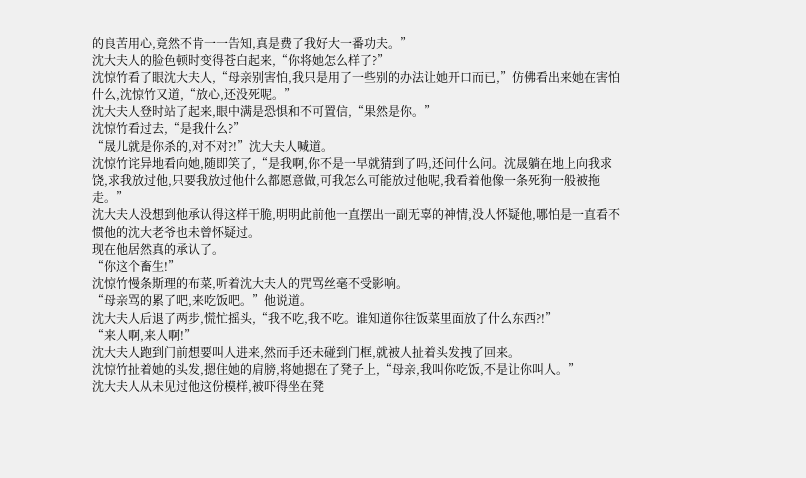的良苦用心,竟然不肯一一告知,真是费了我好大一番功夫。”
沈大夫人的脸色顿时变得苍白起来,“你将她怎么样了?”
沈惊竹看了眼沈大夫人,“母亲别害怕,我只是用了一些别的办法让她开口而已,”仿佛看出来她在害怕什么,沈惊竹又道,“放心,还没死呢。”
沈大夫人登时站了起来,眼中满是恐惧和不可置信,“果然是你。”
沈惊竹看过去,“是我什么?”
“晟儿就是你杀的,对不对?!”沈大夫人喊道。
沈惊竹诧异地看向她,随即笑了,“是我啊,你不是一早就猜到了吗,还问什么问。沈晟躺在地上向我求饶,求我放过他,只要我放过他什么都愿意做,可我怎么可能放过他呢,我看着他像一条死狗一般被拖走。”
沈大夫人没想到他承认得这样干脆,明明此前他一直摆出一副无辜的神情,没人怀疑他,哪怕是一直看不惯他的沈大老爷也未曾怀疑过。
现在他居然真的承认了。
“你这个畜生!”
沈惊竹慢条斯理的布菜,听着沈大夫人的咒骂丝毫不受影响。
“母亲骂的累了吧,来吃饭吧。”他说道。
沈大夫人后退了两步,慌忙摇头,“我不吃,我不吃。谁知道你往饭菜里面放了什么东西?!”
“来人啊,来人啊!”
沈大夫人跑到门前想要叫人进来,然而手还未碰到门框,就被人扯着头发拽了回来。
沈惊竹扯着她的头发,摁住她的肩膀,将她摁在了凳子上,“母亲,我叫你吃饭,不是让你叫人。”
沈大夫人从未见过他这份模样,被吓得坐在凳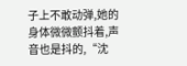子上不敢动弹,她的身体微微颤抖着,声音也是抖的,“沈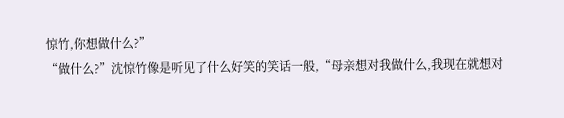惊竹,你想做什么?”
“做什么?”沈惊竹像是听见了什么好笑的笑话一般,“母亲想对我做什么,我现在就想对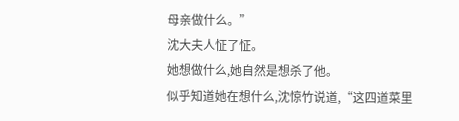母亲做什么。”
沈大夫人怔了怔。
她想做什么,她自然是想杀了他。
似乎知道她在想什么,沈惊竹说道,“这四道菜里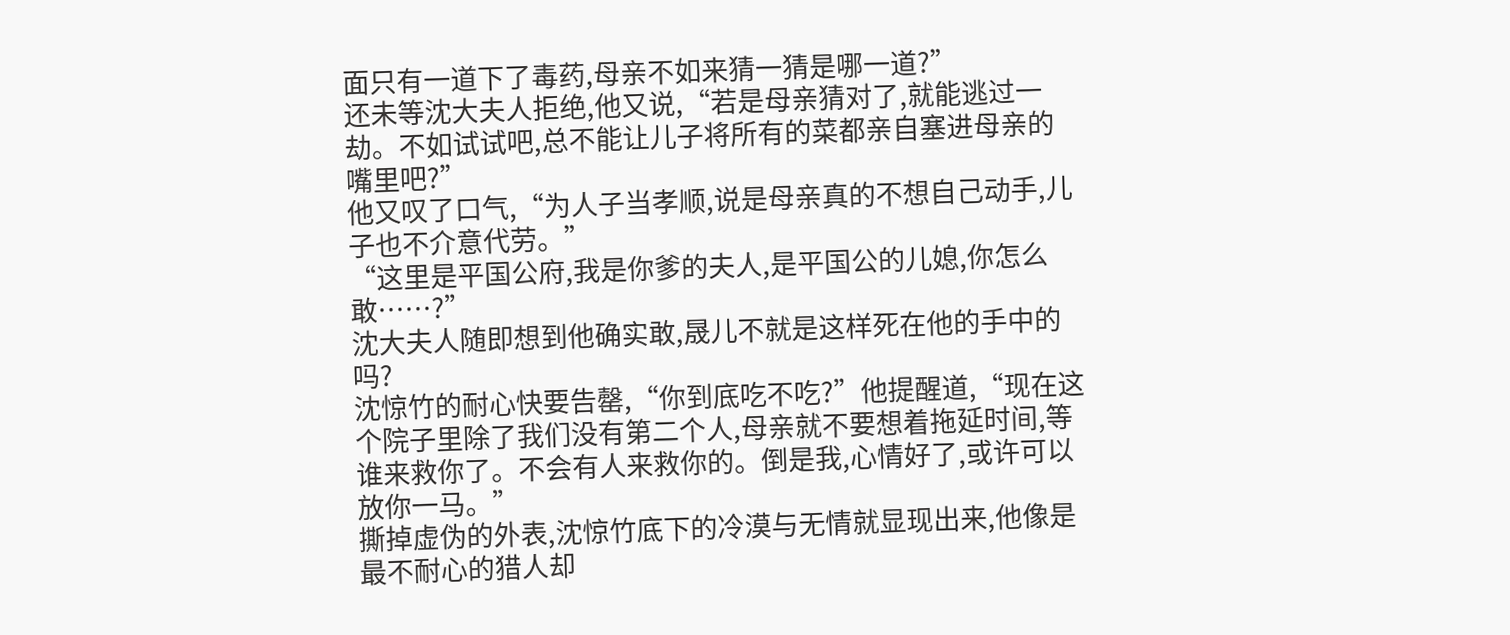面只有一道下了毒药,母亲不如来猜一猜是哪一道?”
还未等沈大夫人拒绝,他又说,“若是母亲猜对了,就能逃过一劫。不如试试吧,总不能让儿子将所有的菜都亲自塞进母亲的嘴里吧?”
他又叹了口气,“为人子当孝顺,说是母亲真的不想自己动手,儿子也不介意代劳。”
“这里是平国公府,我是你爹的夫人,是平国公的儿媳,你怎么敢……?”
沈大夫人随即想到他确实敢,晟儿不就是这样死在他的手中的吗?
沈惊竹的耐心快要告罄,“你到底吃不吃?”他提醒道,“现在这个院子里除了我们没有第二个人,母亲就不要想着拖延时间,等谁来救你了。不会有人来救你的。倒是我,心情好了,或许可以放你一马。”
撕掉虚伪的外表,沈惊竹底下的冷漠与无情就显现出来,他像是最不耐心的猎人却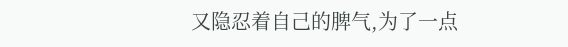又隐忍着自己的脾气,为了一点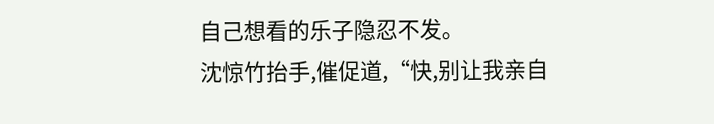自己想看的乐子隐忍不发。
沈惊竹抬手,催促道,“快,别让我亲自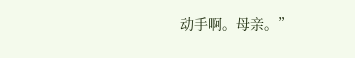动手啊。母亲。”